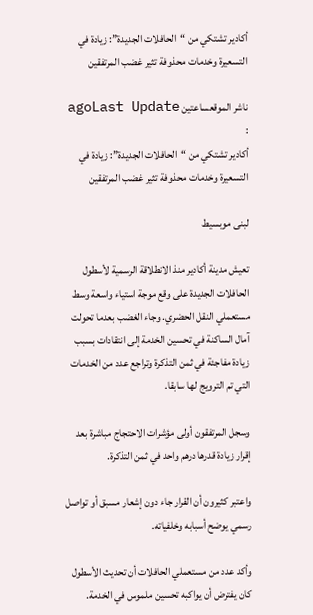أكادير تشتكي من “الحافلات الجديدة”: زيادة في التسعيرة وخدمات محذوفة تثير غضب المرتفقين

ناشر الموقعساعتين agoLast Update :
أكادير تشتكي من “الحافلات الجديدة”: زيادة في التسعيرة وخدمات محذوفة تثير غضب المرتفقين

لبنى موبسيط

تعيش مدينة أكادير منذ الانطلاقة الرسمية لأسطول الحافلات الجديدة على وقع موجة استياء واسعة وسط مستعملي النقل الحضري. وجاء الغضب بعدما تحولت آمال الساكنة في تحسين الخدمة إلى انتقادات بسبب زيادة مفاجئة في ثمن التذكرة وتراجع عدد من الخدمات التي تم الترويج لها سابقا.

وسجل المرتفقون أولى مؤشرات الاحتجاج مباشرة بعد إقرار زيادة قدرها درهم واحد في ثمن التذكرة.

واعتبر كثيرون أن القرار جاء دون إشعار مسبق أو تواصل رسمي يوضح أسبابه وخلفياته.

وأكد عدد من مستعملي الحافلات أن تحديث الأسطول كان يفترض أن يواكبه تحسين ملموس في الخدمة.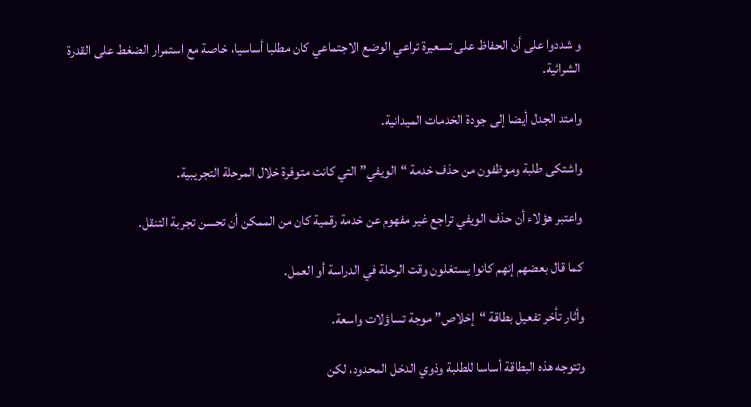و شددوا على أن الحفاظ على تسعيرة تراعي الوضع الاجتماعي كان مطلبا أساسيا، خاصة مع استمرار الضغط على القدرة الشرائية.

وامتد الجدل أيضا إلى جودة الخدمات الميدانية.

واشتكى طلبة وموظفون من حذف خدمة “الويفي” التي كانت متوفرة خلال المرحلة التجريبية.

واعتبر هؤلاء أن حذف الويفي تراجع غير مفهوم عن خدمة رقمية كان من الممكن أن تحسن تجربة التنقل.

كما قال بعضهم إنهم كانوا يستغلون وقت الرحلة في الدراسة أو العمل.

وأثار تأخر تفعيل بطاقة “إخلاص” موجة تساؤلات واسعة.

وتتوجه هذه البطاقة أساسا للطلبة وذوي الدخل المحدود، لكن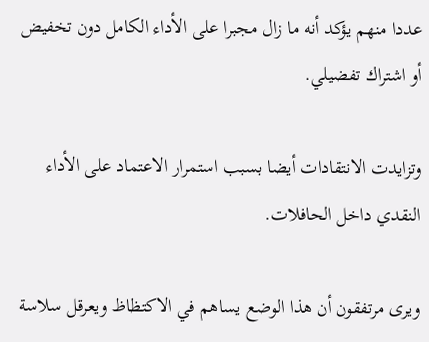عددا منهم يؤكد أنه ما زال مجبرا على الأداء الكامل دون تخفيض أو اشتراك تفضيلي.

وتزايدت الانتقادات أيضا بسبب استمرار الاعتماد على الأداء النقدي داخل الحافلات.

ويرى مرتفقون أن هذا الوضع يساهم في الاكتظاظ ويعرقل سلاسة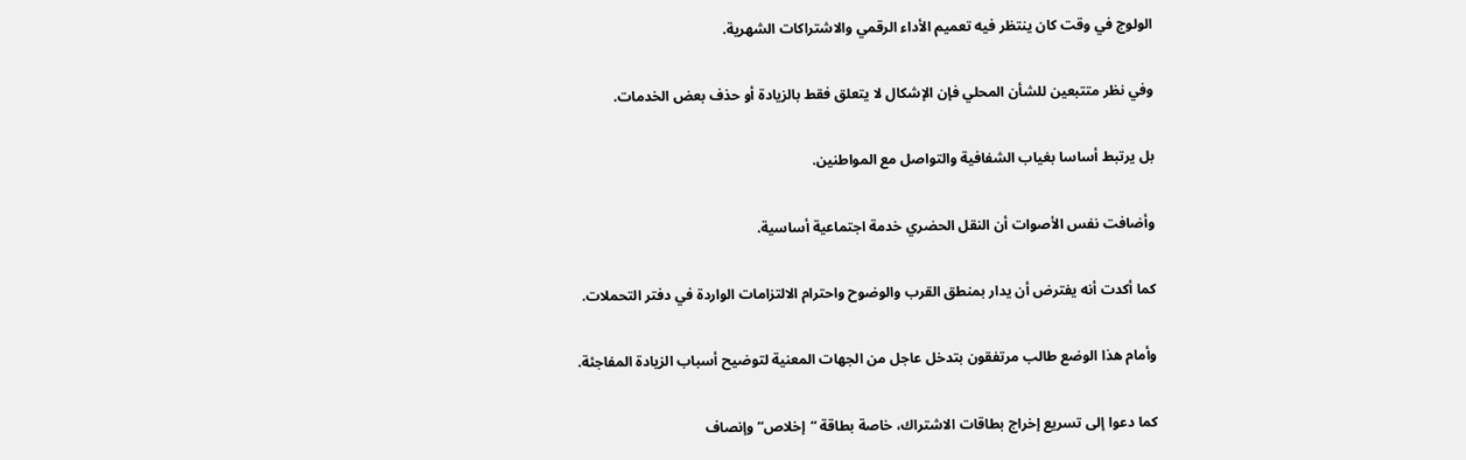الولوج في وقت كان ينتظر فيه تعميم الأداء الرقمي والاشتراكات الشهرية.

وفي نظر متتبعين للشأن المحلي فإن الإشكال لا يتعلق فقط بالزيادة أو حذف بعض الخدمات.

بل يرتبط أساسا بغياب الشفافية والتواصل مع المواطنين.

وأضافت نفس الأصوات أن النقل الحضري خدمة اجتماعية أساسية.

كما أكدت أنه يفترض أن يدار بمنطق القرب والوضوح واحترام الالتزامات الواردة في دفتر التحملات.

وأمام هذا الوضع طالب مرتفقون بتدخل عاجل من الجهات المعنية لتوضيح أسباب الزيادة المفاجئة.

كما دعوا إلى تسريع إخراج بطاقات الاشتراك، خاصة بطاقة “إخلاص” وإنصاف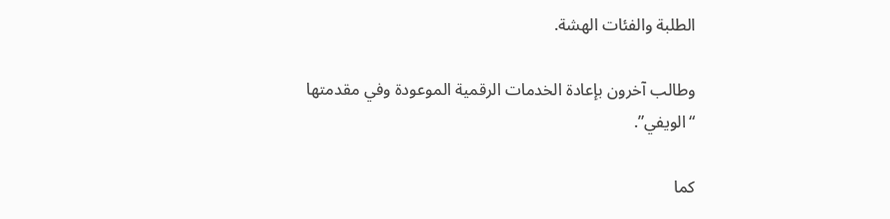الطلبة والفئات الهشة.

وطالب آخرون بإعادة الخدمات الرقمية الموعودة وفي مقدمتها “الويفي”.

كما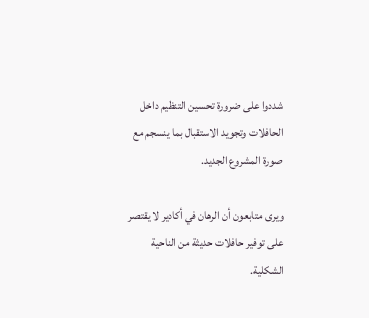شددوا على ضرورة تحسين التنظيم داخل الحافلات وتجويد الاستقبال بما ينسجم مع صورة المشروع الجديد.

ويرى متابعون أن الرهان في أكادير لا يقتصر على توفير حافلات حديثة من الناحية الشكلية.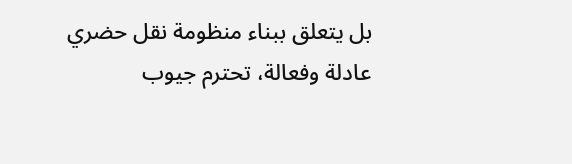بل يتعلق ببناء منظومة نقل حضري عادلة وفعالة، تحترم جيوب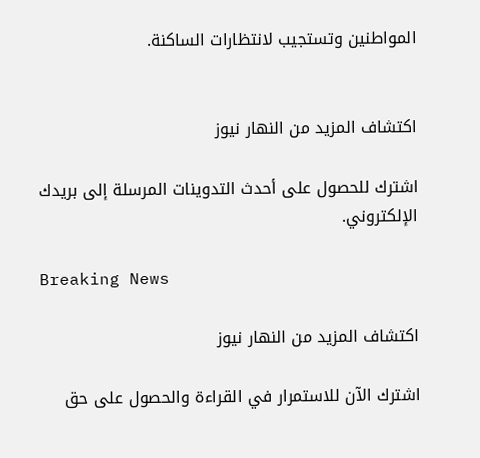المواطنين وتستجيب لانتظارات الساكنة.


اكتشاف المزيد من النهار نيوز

اشترك للحصول على أحدث التدوينات المرسلة إلى بريدك الإلكتروني.

Breaking News

اكتشاف المزيد من النهار نيوز

اشترك الآن للاستمرار في القراءة والحصول على حق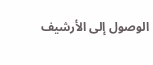الوصول إلى الأرشيف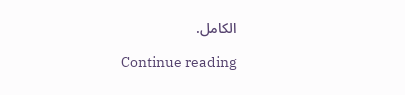الكامل.

Continue reading